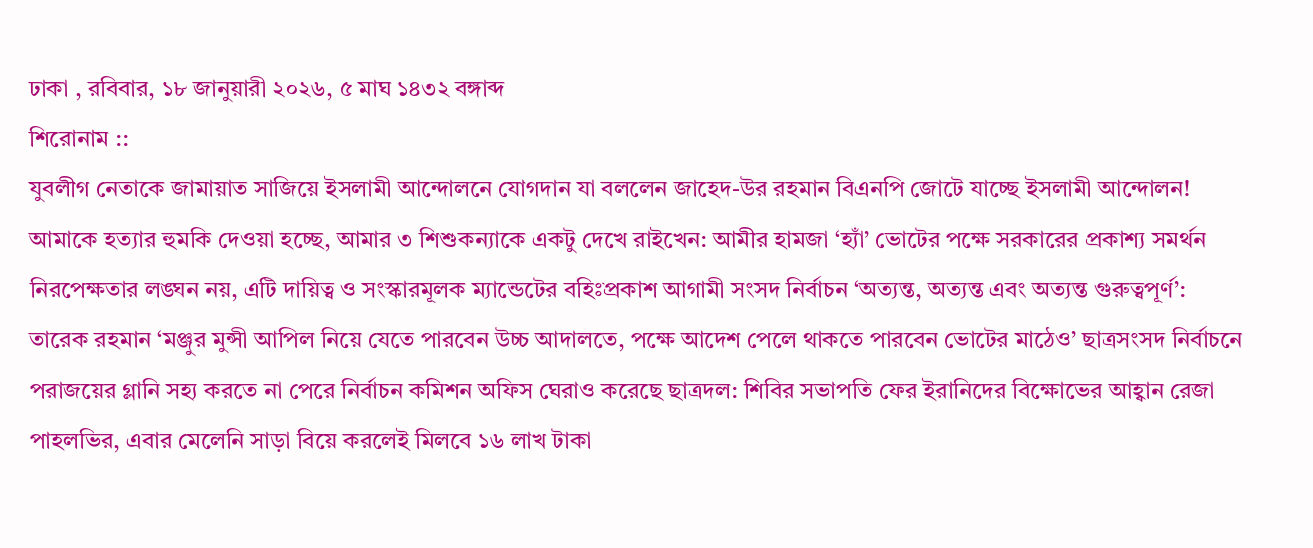ঢাকা , রবিবার, ১৮ জানুয়ারী ২০২৬, ৫ মাঘ ১৪৩২ বঙ্গাব্দ
শিরোনাম ::
যুবলীগ নেতাকে জামায়াত সাজিয়ে ইসলামী আন্দোলনে যোগদান যা বললেন জাহেদ-উর রহমান বিএনপি জোটে যাচ্ছে ইসলামী আন্দোলন! আমাকে হত্যার হুমকি দেওয়া হচ্ছে, আমার ৩ শিশুকন্যাকে একটু দেখে রাইখেন: আমীর হামজা ‘হ্যাঁ’ ভোটের পক্ষে সরকারের প্রকাশ্য সমর্থন নিরপেক্ষতার লঙ্ঘন নয়, এটি দায়িত্ব ও সংস্কারমূলক ম্যান্ডেটের বহিঃপ্রকাশ আগামী সংসদ নির্বাচন ‘অত্যন্ত, অত্যন্ত এবং অত্যন্ত গুরুত্বপূর্ণ’: তারেক রহমান ‘মঞ্জুর মুন্সী আপিল নিয়ে যেতে পারবেন উচ্চ আদালতে, পক্ষে আদেশ পেলে থাকতে পারবেন ভোটের মাঠেও’ ছাত্রসংসদ নির্বাচনে পরাজয়ের গ্লানি সহ্য করতে না পেরে নির্বাচন কমিশন অফিস ঘেরাও করেছে ছাত্রদল: শিবির সভাপতি ফের ইরানিদের বিক্ষোভের আহ্বান রেজা পাহলভির, এবার মেলেনি সাড়া বিয়ে করলেই মিলবে ১৬ লাখ টাকা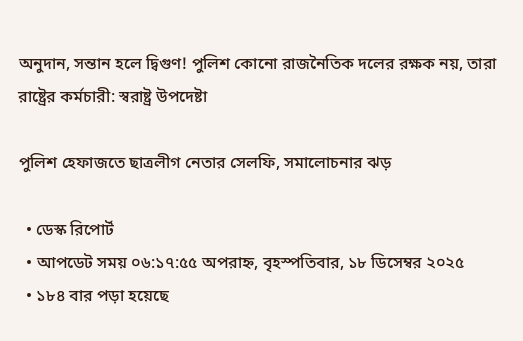অনুদান, সন্তান হলে দ্বিগুণ! পুলিশ কোনো রাজনৈতিক দলের রক্ষক নয়, তারা রাষ্ট্রের কর্মচারী: স্বরাষ্ট্র উপদেষ্টা

পুলিশ হেফাজতে ছাত্রলীগ নেতার সেলফি, সমালোচনার ঝড়

  • ডেস্ক রিপোর্ট
  • আপডেট সময় ০৬:১৭:৫৫ অপরাহ্ন, বৃহস্পতিবার, ১৮ ডিসেম্বর ২০২৫
  • ১৮৪ বার পড়া হয়েছে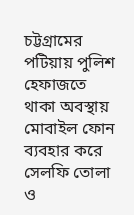চট্টগ্রামের পটিয়ায় পুলিশ হেফাজতে থাকা অবস্থায় মোবাইল ফোন ব্যবহার করে সেলফি তোলা ও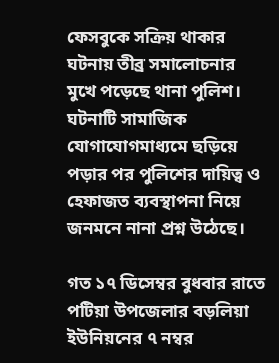ফেসবুকে সক্রিয় থাকার ঘটনায় তীব্র সমালোচনার মুখে পড়েছে থানা পুলিশ। ঘটনাটি সামাজিক যোগাযোগমাধ্যমে ছড়িয়ে পড়ার পর পুলিশের দায়িত্ব ও হেফাজত ব্যবস্থাপনা নিয়ে জনমনে নানা প্রশ্ন উঠেছে।

গত ১৭ ডিসেম্বর বুধবার রাতে পটিয়া উপজেলার বড়লিয়া ইউনিয়নের ৭ নম্বর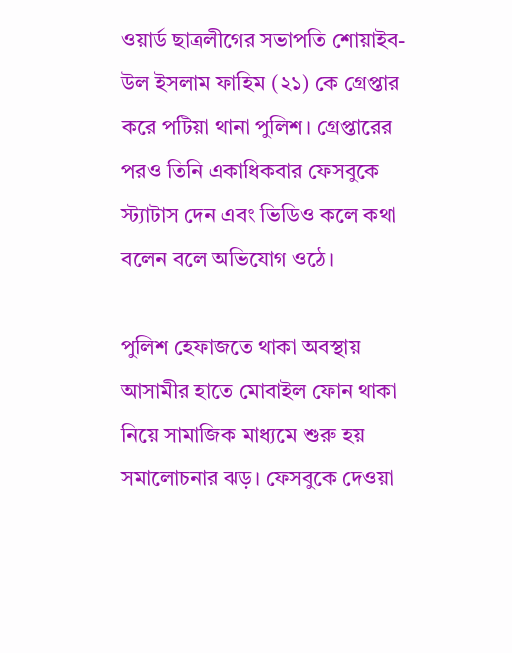ওয়ার্ড ছাত্রলীগের সভাপতি শোয়াইব-উল ইসলাম ফাহিম (২১) কে গ্রেপ্তার করে পটিয়া থানা পুলিশ। গ্রেপ্তারের পরও তিনি একাধিকবার ফেসবুকে স্ট্যাটাস দেন এবং ভিডিও কলে কথা বলেন বলে অভিযোগ ওঠে।

পুলিশ হেফাজতে থাকা অবস্থায় আসামীর হাতে মোবাইল ফোন থাকা নিয়ে সামাজিক মাধ্যমে শুরু হয় সমালোচনার ঝড়। ফেসবুকে দেওয়া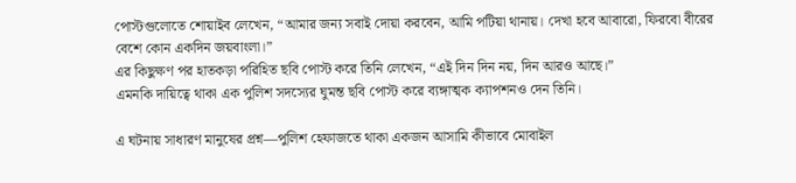পোস্টগুলোতে শোয়াইব লেখেন, “আমার জন্য সবাই দোয়া করবেন, আমি পটিয়া থানায়। দেখা হবে আবারো, ফিরবো বীরের বেশে কোন একদিন জয়বাংলা।”
এর কিছুক্ষণ পর হাতকড়া পরিহিত ছবি পোস্ট করে তিনি লেখেন, “এই দিন দিন নয়, দিন আরও আছে।”
এমনকি দায়িত্বে থাকা এক পুলিশ সদস্যের ঘুমন্ত ছবি পোস্ট করে ব্যঙ্গাত্মক ক্যাপশনও দেন তিনি।

এ ঘটনায় সাধারণ মানুষের প্রশ্ন—পুলিশ হেফাজতে থাকা একজন আসামি কীভাবে মোবাইল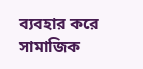ব্যবহার করে সামাজিক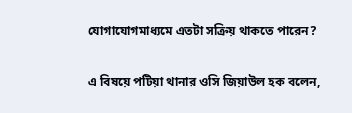যোগাযোগমাধ্যমে এতটা সক্রিয় থাকতে পারেন?

এ বিষয়ে পটিয়া থানার ওসি জিয়াউল হক বলেন,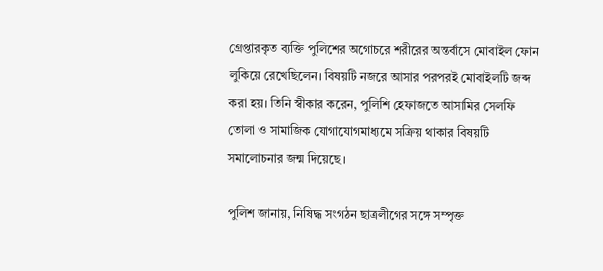গ্রেপ্তারকৃত ব্যক্তি পুলিশের অগোচরে শরীরের অন্তর্বাসে মোবাইল ফোন লুকিয়ে রেখেছিলেন। বিষয়টি নজরে আসার পরপরই মোবাইলটি জব্দ করা হয়। তিনি স্বীকার করেন, পুলিশি হেফাজতে আসামির সেলফি তোলা ও সামাজিক যোগাযোগমাধ্যমে সক্রিয় থাকার বিষয়টি সমালোচনার জন্ম দিয়েছে।

পুলিশ জানায়, নিষিদ্ধ সংগঠন ছাত্রলীগের সঙ্গে সম্পৃক্ত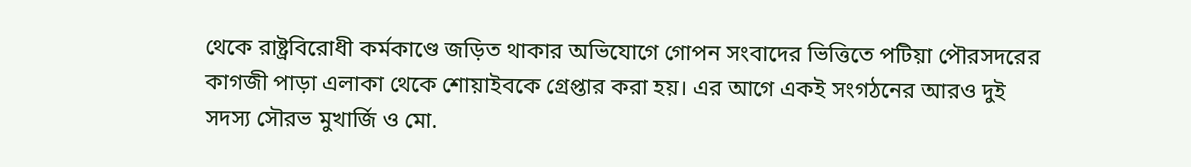থেকে রাষ্ট্রবিরোধী কর্মকাণ্ডে জড়িত থাকার অভিযোগে গোপন সংবাদের ভিত্তিতে পটিয়া পৌরসদরের কাগজী পাড়া এলাকা থেকে শোয়াইবকে গ্রেপ্তার করা হয়। এর আগে একই সংগঠনের আরও দুই সদস্য সৌরভ মুখার্জি ও মো.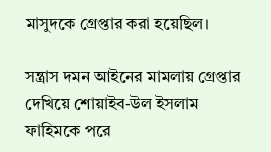মাসুদকে গ্রেপ্তার করা হয়েছিল।

সন্ত্রাস দমন আইনের মামলায় গ্রেপ্তার দেখিয়ে শোয়াইব-উল ইসলাম ফাহিমকে পরে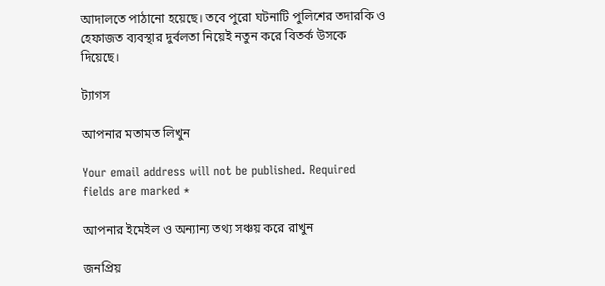আদালতে পাঠানো হয়েছে। তবে পুরো ঘটনাটি পুলিশের তদারকি ও হেফাজত ব্যবস্থার দুর্বলতা নিয়েই নতুন করে বিতর্ক উসকে দিয়েছে।

ট্যাগস

আপনার মতামত লিখুন

Your email address will not be published. Required fields are marked *

আপনার ইমেইল ও অন্যান্য তথ্য সঞ্চয় করে রাখুন

জনপ্রিয়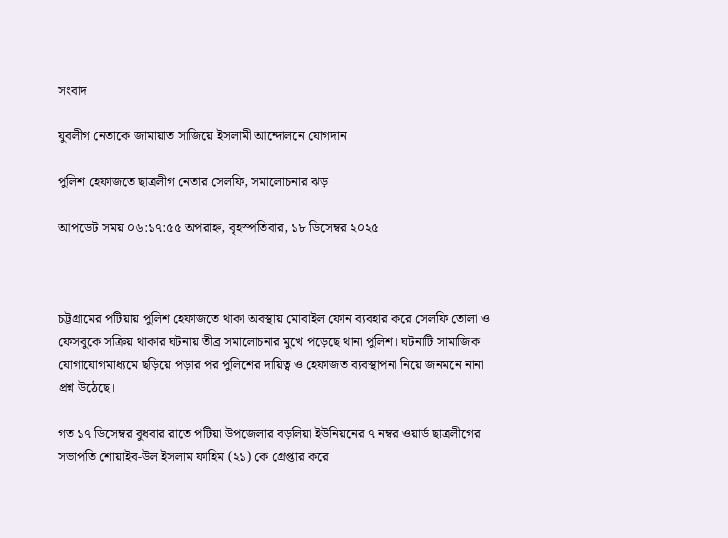সংবাদ

যুবলীগ নেতাকে জামায়াত সাজিয়ে ইসলামী আন্দোলনে যোগদান

পুলিশ হেফাজতে ছাত্রলীগ নেতার সেলফি, সমালোচনার ঝড়

আপডেট সময় ০৬:১৭:৫৫ অপরাহ্ন, বৃহস্পতিবার, ১৮ ডিসেম্বর ২০২৫



চট্টগ্রামের পটিয়ায় পুলিশ হেফাজতে থাকা অবস্থায় মোবাইল ফোন ব্যবহার করে সেলফি তোলা ও ফেসবুকে সক্রিয় থাকার ঘটনায় তীব্র সমালোচনার মুখে পড়েছে থানা পুলিশ। ঘটনাটি সামাজিক যোগাযোগমাধ্যমে ছড়িয়ে পড়ার পর পুলিশের দায়িত্ব ও হেফাজত ব্যবস্থাপনা নিয়ে জনমনে নানা প্রশ্ন উঠেছে।

গত ১৭ ডিসেম্বর বুধবার রাতে পটিয়া উপজেলার বড়লিয়া ইউনিয়নের ৭ নম্বর ওয়ার্ড ছাত্রলীগের সভাপতি শোয়াইব-উল ইসলাম ফাহিম (২১) কে গ্রেপ্তার করে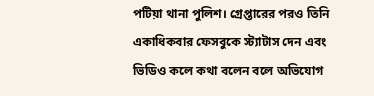পটিয়া থানা পুলিশ। গ্রেপ্তারের পরও তিনি একাধিকবার ফেসবুকে স্ট্যাটাস দেন এবং ভিডিও কলে কথা বলেন বলে অভিযোগ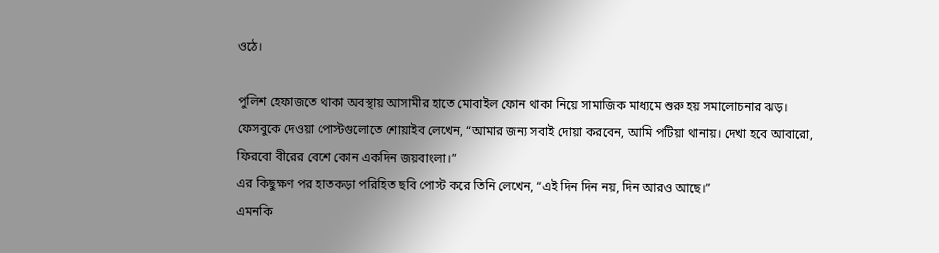ওঠে।

পুলিশ হেফাজতে থাকা অবস্থায় আসামীর হাতে মোবাইল ফোন থাকা নিয়ে সামাজিক মাধ্যমে শুরু হয় সমালোচনার ঝড়। ফেসবুকে দেওয়া পোস্টগুলোতে শোয়াইব লেখেন, “আমার জন্য সবাই দোয়া করবেন, আমি পটিয়া থানায়। দেখা হবে আবারো, ফিরবো বীরের বেশে কোন একদিন জয়বাংলা।”
এর কিছুক্ষণ পর হাতকড়া পরিহিত ছবি পোস্ট করে তিনি লেখেন, “এই দিন দিন নয়, দিন আরও আছে।”
এমনকি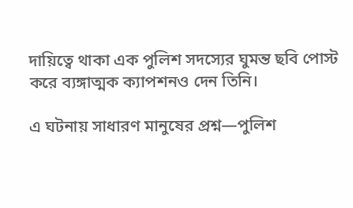দায়িত্বে থাকা এক পুলিশ সদস্যের ঘুমন্ত ছবি পোস্ট করে ব্যঙ্গাত্মক ক্যাপশনও দেন তিনি।

এ ঘটনায় সাধারণ মানুষের প্রশ্ন—পুলিশ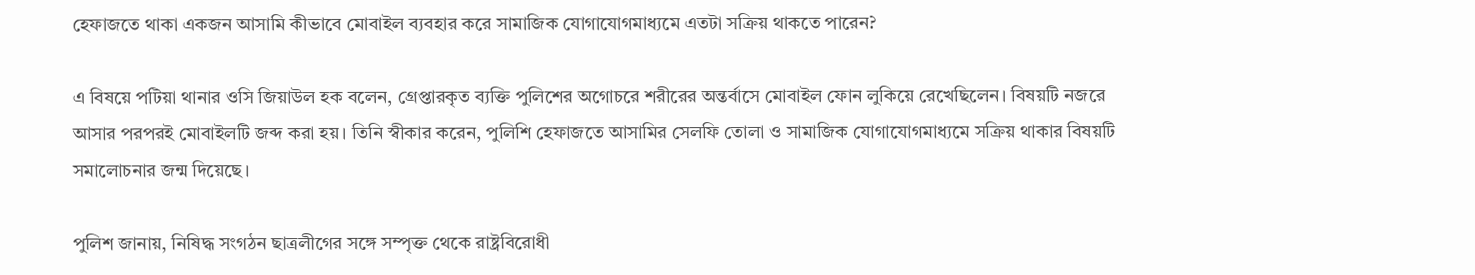হেফাজতে থাকা একজন আসামি কীভাবে মোবাইল ব্যবহার করে সামাজিক যোগাযোগমাধ্যমে এতটা সক্রিয় থাকতে পারেন?

এ বিষয়ে পটিয়া থানার ওসি জিয়াউল হক বলেন, গ্রেপ্তারকৃত ব্যক্তি পুলিশের অগোচরে শরীরের অন্তর্বাসে মোবাইল ফোন লুকিয়ে রেখেছিলেন। বিষয়টি নজরে আসার পরপরই মোবাইলটি জব্দ করা হয়। তিনি স্বীকার করেন, পুলিশি হেফাজতে আসামির সেলফি তোলা ও সামাজিক যোগাযোগমাধ্যমে সক্রিয় থাকার বিষয়টি সমালোচনার জন্ম দিয়েছে।

পুলিশ জানায়, নিষিদ্ধ সংগঠন ছাত্রলীগের সঙ্গে সম্পৃক্ত থেকে রাষ্ট্রবিরোধী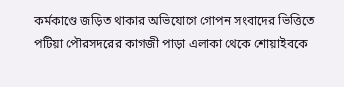কর্মকাণ্ডে জড়িত থাকার অভিযোগে গোপন সংবাদের ভিত্তিতে পটিয়া পৌরসদরের কাগজী পাড়া এলাকা থেকে শোয়াইবকে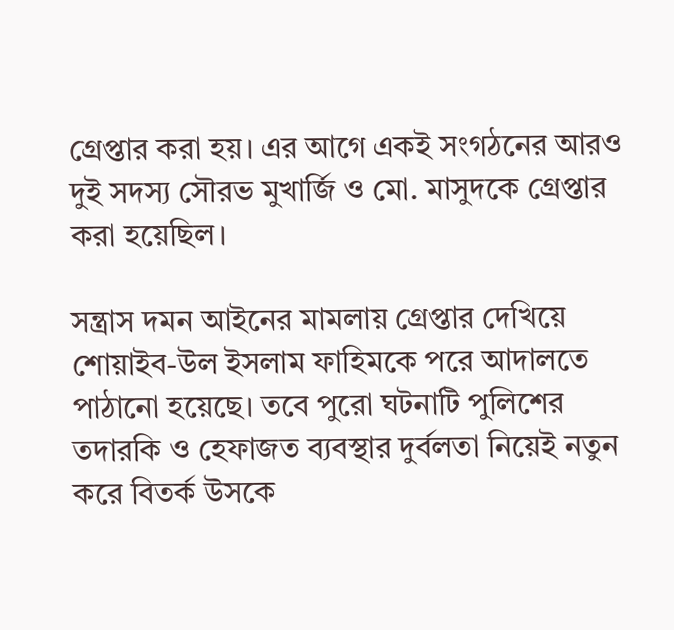গ্রেপ্তার করা হয়। এর আগে একই সংগঠনের আরও দুই সদস্য সৌরভ মুখার্জি ও মো. মাসুদকে গ্রেপ্তার করা হয়েছিল।

সন্ত্রাস দমন আইনের মামলায় গ্রেপ্তার দেখিয়ে শোয়াইব-উল ইসলাম ফাহিমকে পরে আদালতে পাঠানো হয়েছে। তবে পুরো ঘটনাটি পুলিশের তদারকি ও হেফাজত ব্যবস্থার দুর্বলতা নিয়েই নতুন করে বিতর্ক উসকে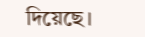দিয়েছে।